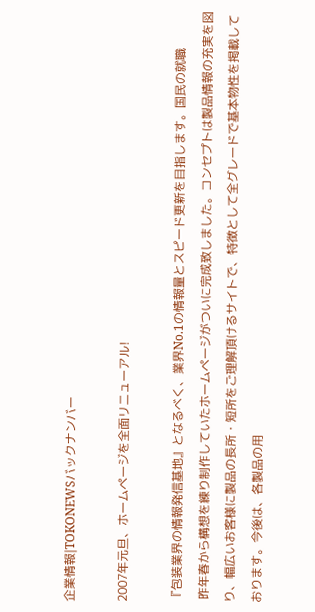企業情報|TOKONEWSバックナンバー

2007年元旦、ホームページを全面リニューアル!

『包装業界の情報発信基地』となるべく、業界No.1の情報量とスピード更新を目指します。国民の就職
 昨年春から構想を練り制作していたホームページがついに完成致しました。コンセプトは製品情報の充実を図り、幅広いお客様に製品の長所・短所をご理解頂けるサイトで、特徴として全グレードで基本物性を掲載しております。今後は、各製品の用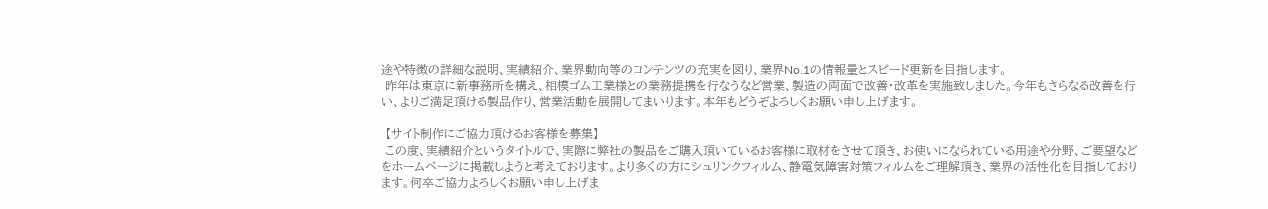途や特徴の詳細な説明、実績紹介、業界動向等のコンテンツの充実を図り、業界No.1の情報量とスピード更新を目指します。
 昨年は東京に新事務所を構え、相模ゴム工業様との業務提携を行なうなど営業、製造の両面で改善・改革を実施致しました。今年もさらなる改善を行い、よりご満足頂ける製品作り、営業活動を展開してまいります。本年もどうぞよろしくお願い申し上げます。

 【サイト制作にご協力頂けるお客様を募集】
 この度、実績紹介というタイトルで、実際に弊社の製品をご購入頂いているお客様に取材をさせて頂き、お使いになられている用途や分野、ご要望などをホームページに掲載しようと考えております。より多くの方にシュリンクフィルム、静電気障害対策フィルムをご理解頂き、業界の活性化を目指しております。何卒ご協力よろしくお願い申し上げま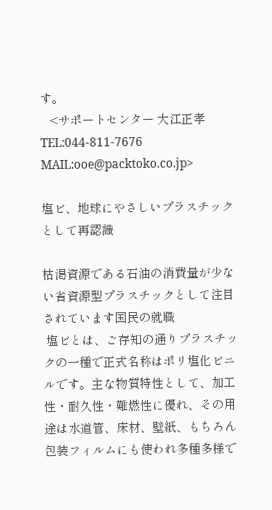す。
   <サポートセンター 大江正孝 TEL:044-811-7676 MAIL:ooe@packtoko.co.jp>

塩ビ、地球にやさしいプラスチックとして再認識

枯渇資源である石油の消費量が少ない省資源型プラスチックとして注目されています国民の就職
 塩ビとは、ご存知の通りプラスチックの一種で正式名称はポリ塩化ビニルです。主な物質特性として、加工性・耐久性・難燃性に優れ、その用途は水道管、床材、壁紙、もちろん包装フィルムにも使われ多種多様で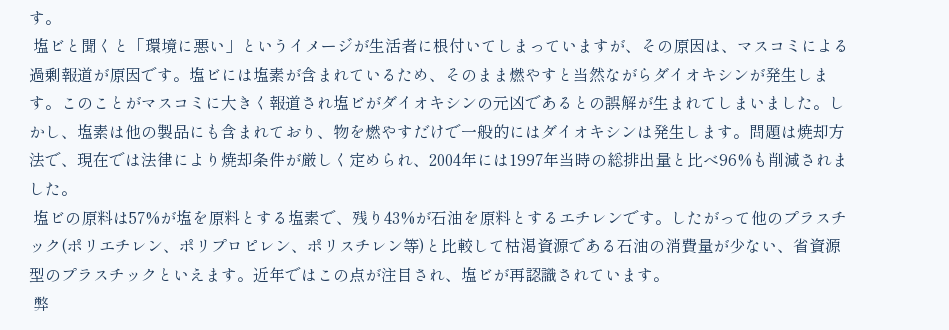す。
 塩ビと聞くと「環境に悪い」というイメージが生活者に根付いてしまっていますが、その原因は、マスコミによる過剰報道が原因です。塩ビには塩素が含まれているため、そのまま燃やすと当然ながらダイオキシンが発生します。このことがマスコミに大きく報道され塩ビがダイオキシンの元凶であるとの誤解が生まれてしまいました。しかし、塩素は他の製品にも含まれており、物を燃やすだけで一般的にはダイオキシンは発生します。問題は焼却方法で、現在では法律により焼却条件が厳しく定められ、2004年には1997年当時の総排出量と比べ96%も削減されました。
 塩ビの原料は57%が塩を原料とする塩素で、残り43%が石油を原料とするエチレンです。したがって他のプラスチック(ポリエチレン、ポリプロピレン、ポリスチレン等)と比較して枯渇資源である石油の消費量が少ない、省資源型のプラスチックといえます。近年ではこの点が注目され、塩ビが再認識されています。
 弊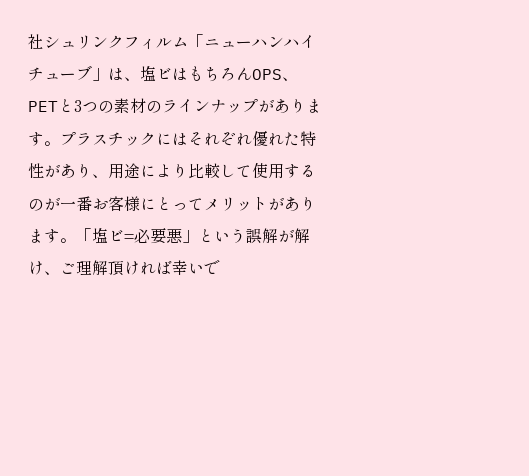社シュリンクフィルム「ニューハンハイチューブ」は、塩ビはもちろんOPS、PETと3つの素材のラインナップがあります。プラスチックにはそれぞれ優れた特性があり、用途により比較して使用するのが一番お客様にとってメリットがあります。「塩ビ=必要悪」という誤解が解け、ご理解頂ければ幸いで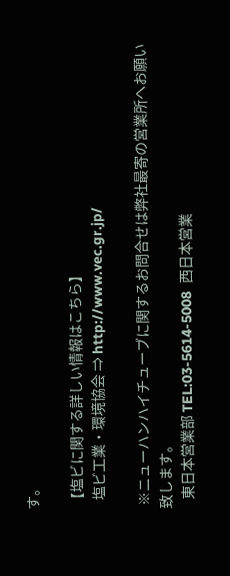す。

 【塩ビに関する詳しい情報はこちら】
   塩ビ工業・環境協会 ⇒ http://www.vec.gr.jp/

 ※ニューハンハイチューブに関するお問合せは弊社最寄の営業所へお願い致します。
   東日本営業部 TEL:03-5614-5008  西日本営業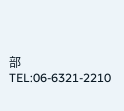部 TEL:06-6321-2210